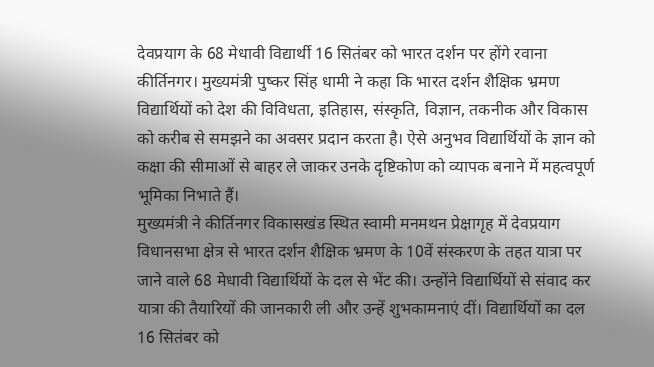देवप्रयाग के 68 मेधावी विद्यार्थी 16 सितंबर को भारत दर्शन पर होंगे रवाना
कीर्तिनगर। मुख्यमंत्री पुष्कर सिंह धामी ने कहा कि भारत दर्शन शैक्षिक भ्रमण विद्यार्थियों को देश की विविधता, इतिहास, संस्कृति, विज्ञान, तकनीक और विकास को करीब से समझने का अवसर प्रदान करता है। ऐसे अनुभव विद्यार्थियों के ज्ञान को कक्षा की सीमाओं से बाहर ले जाकर उनके दृष्टिकोण को व्यापक बनाने में महत्वपूर्ण भूमिका निभाते हैं।
मुख्यमंत्री ने कीर्तिनगर विकासखंड स्थित स्वामी मनमथन प्रेक्षागृह में देवप्रयाग विधानसभा क्षेत्र से भारत दर्शन शैक्षिक भ्रमण के 10वें संस्करण के तहत यात्रा पर जाने वाले 68 मेधावी विद्यार्थियों के दल से भेंट की। उन्होंने विद्यार्थियों से संवाद कर यात्रा की तैयारियों की जानकारी ली और उन्हें शुभकामनाएं दीं। विद्यार्थियों का दल 16 सितंबर को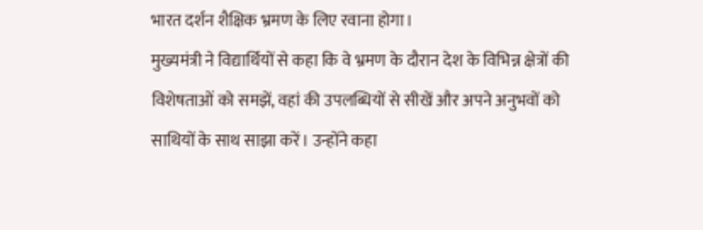भारत दर्शन शैक्षिक भ्रमण के लिए रवाना होगा।
मुख्यमंत्री ने विद्यार्थियों से कहा कि वे भ्रमण के दौरान देश के विभिन्न क्षेत्रों की विशेषताओं को समझें, वहां की उपलब्धियों से सीखें और अपने अनुभवों को साथियों के साथ साझा करें। उन्होंने कहा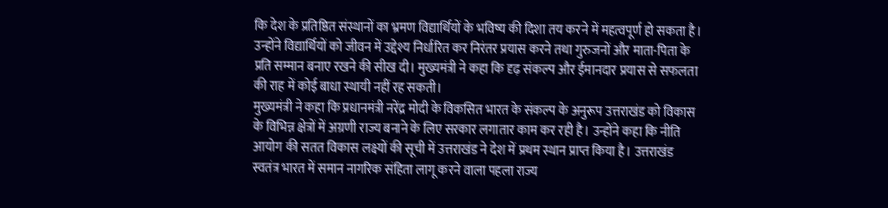कि देश के प्रतिष्ठित संस्थानों का भ्रमण विद्यार्थियों के भविष्य की दिशा तय करने में महत्वपूर्ण हो सकता है।
उन्होंने विद्यार्थियों को जीवन में उद्देश्य निर्धारित कर निरंतर प्रयास करने तथा गुरुजनों और माता-पिता के प्रति सम्मान बनाए रखने की सीख दी। मुख्यमंत्री ने कहा कि दृढ़ संकल्प और ईमानदार प्रयास से सफलता की राह में कोई बाधा स्थायी नहीं रह सकती।
मुख्यमंत्री ने कहा कि प्रधानमंत्री नरेंद्र मोदी के विकसित भारत के संकल्प के अनुरूप उत्तराखंड को विकास के विभिन्न क्षेत्रों में अग्रणी राज्य बनाने के लिए सरकार लगातार काम कर रही है। उन्होंने कहा कि नीति आयोग की सतत विकास लक्ष्यों की सूची में उत्तराखंड ने देश में प्रथम स्थान प्राप्त किया है। उत्तराखंड स्वतंत्र भारत में समान नागरिक संहिता लागू करने वाला पहला राज्य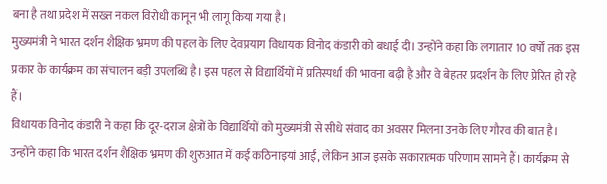बना है तथा प्रदेश में सख्त नकल विरोधी कानून भी लागू किया गया है।
मुख्यमंत्री ने भारत दर्शन शैक्षिक भ्रमण की पहल के लिए देवप्रयाग विधायक विनोद कंडारी को बधाई दी। उन्होंने कहा कि लगातार 10 वर्षों तक इस प्रकार के कार्यक्रम का संचालन बड़ी उपलब्धि है। इस पहल से विद्यार्थियों में प्रतिस्पर्धा की भावना बढ़ी है और वे बेहतर प्रदर्शन के लिए प्रेरित हो रहे हैं।
विधायक विनोद कंडारी ने कहा कि दूर-दराज क्षेत्रों के विद्यार्थियों को मुख्यमंत्री से सीधे संवाद का अवसर मिलना उनके लिए गौरव की बात है। उन्होंने कहा कि भारत दर्शन शैक्षिक भ्रमण की शुरुआत में कई कठिनाइयां आईं, लेकिन आज इसके सकारात्मक परिणाम सामने हैं। कार्यक्रम से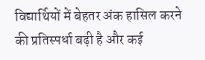विद्यार्थियों में बेहतर अंक हासिल करने की प्रतिस्पर्धा बढ़ी है और कई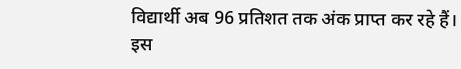विद्यार्थी अब 96 प्रतिशत तक अंक प्राप्त कर रहे हैं।
इस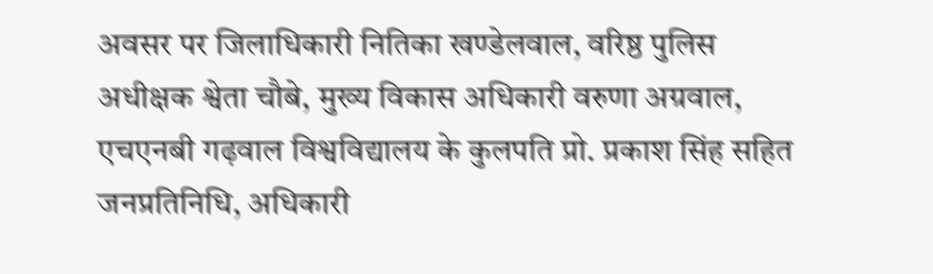अवसर पर जिलाधिकारी नितिका खण्डेलवाल, वरिष्ठ पुलिस अधीक्षक श्वेता चौबे, मुख्य विकास अधिकारी वरुणा अग्रवाल, एचएनबी गढ़वाल विश्वविद्यालय के कुलपति प्रो. प्रकाश सिंह सहित जनप्रतिनिधि, अधिकारी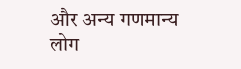और अन्य गणमान्य लोग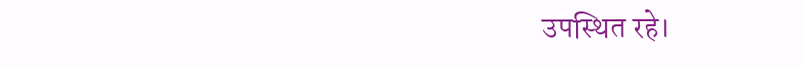उपस्थित रहे।